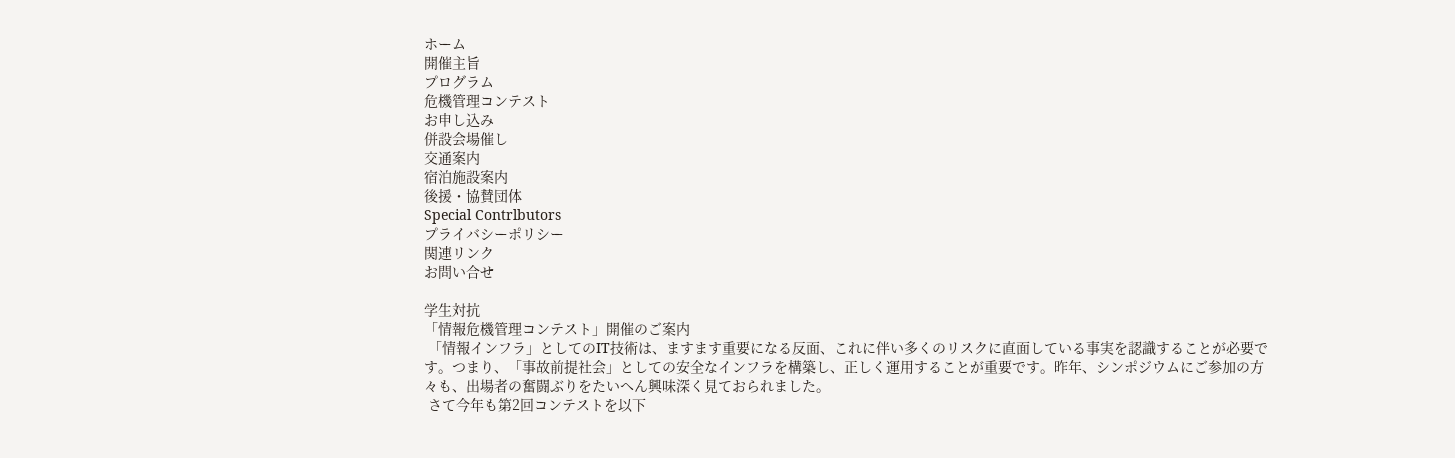ホーム
開催主旨
プログラム
危機管理コンテスト
お申し込み
併設会場催し
交通案内
宿泊施設案内
後援・協賛団体
Special Contrlbutors
プライバシーポリシー
関連リンク
お問い合せ

学生対抗
「情報危機管理コンテスト」開催のご案内
 「情報インフラ」としてのIT技術は、ますます重要になる反面、これに伴い多くのリスクに直面している事実を認識することが必要です。つまり、「事故前提社会」としての安全なインフラを構築し、正しく運用することが重要です。昨年、シンポジウムにご参加の方々も、出場者の奮闘ぶりをたいへん興味深く見ておられました。
 さて今年も第2回コンテストを以下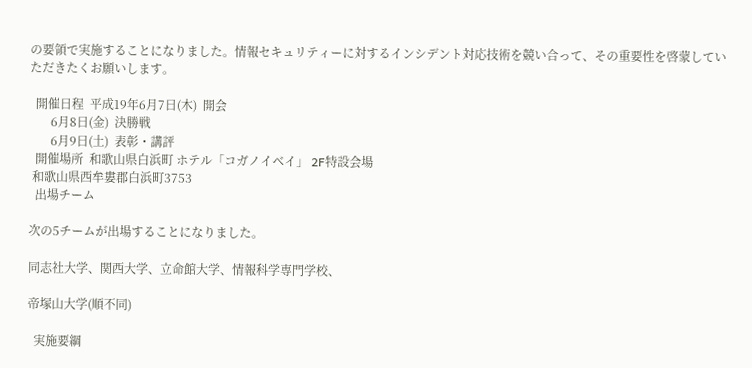の要領で実施することになりました。情報セキュリティーに対するインシデント対応技術を競い合って、その重要性を啓蒙していただきたくお願いします。

  開催日程  平成19年6月7日(木)  開会
       6月8日(金)  決勝戦
       6月9日(土)  表彰・講評
  開催場所  和歌山県白浜町 ホテル「コガノイベイ」 2F特設会場
 和歌山県西牟婁郡白浜町3753
  出場チーム

次の5チームが出場することになりました。

同志社大学、関西大学、立命館大学、情報科学専門学校、

帝塚山大学(順不同)

  実施要綱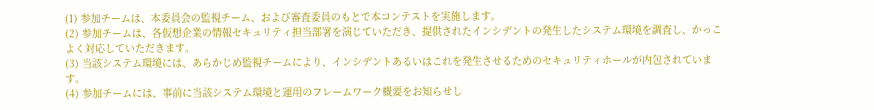(1) 参加チームは、本委員会の監視チーム、および審査委員のもとで本コンテストを実施します。
(2) 参加チームは、各仮想企業の情報セキュリティ担当部署を演じていただき、提供されたインシデントの発生したシステム環境を調査し、かっこよく対応していただきます。
(3) 当該システム環境には、あらかじめ監視チームにより、インシデントあるいはこれを発生させるためのセキュリティホールが内包されています。
(4) 参加チームには、事前に当該システム環境と運用のフレームワーク概要をお知らせし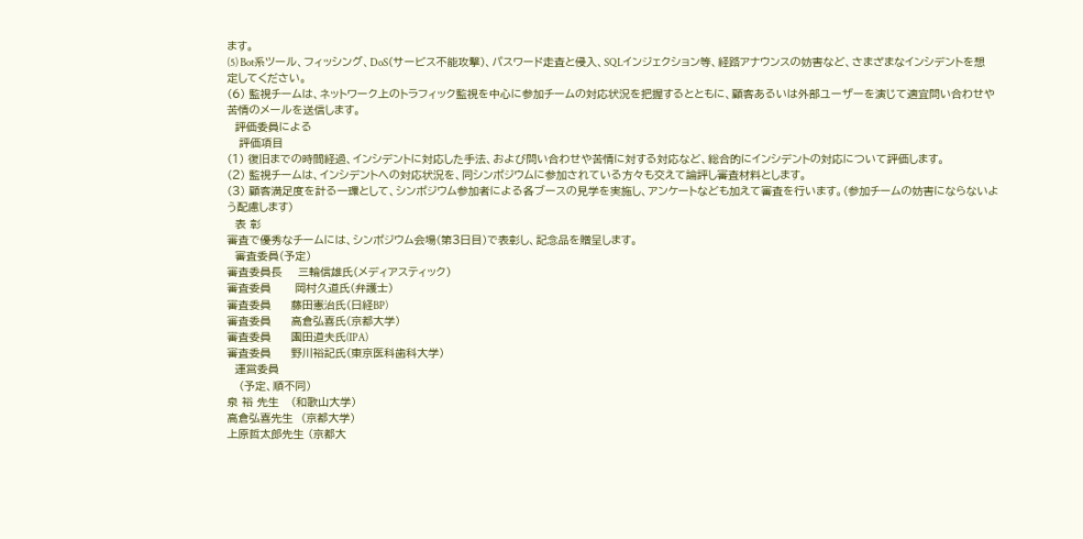ます。
(5) Bot系ツール、フィッシング、DoS(サービス不能攻撃)、パスワード走査と侵入、SQLインジェクション等、経路アナウンスの妨害など、さまざまなインシデントを想定してください。
(6) 監視チームは、ネットワーク上のトラフィック監視を中心に参加チームの対応状況を把握するとともに、顧客あるいは外部ユーザーを演じて適宜問い合わせや苦情のメールを送信します。
  評価委員による
   評価項目
(1) 復旧までの時間経過、インシデントに対応した手法、および問い合わせや苦情に対する対応など、総合的にインシデントの対応について評価します。
(2) 監視チームは、インシデントへの対応状況を、同シンポジウムに参加されている方々も交えて論評し審査材料とします。
(3) 顧客満足度を計る一環として、シンポジウム参加者による各ブースの見学を実施し、アンケートなども加えて審査を行います。(参加チームの妨害にならないよう配慮します)
  表 彰
審査で優秀なチームには、シンポジウム会場(第3日目)で表彰し、記念品を贈呈します。
  審査委員(予定)
審査委員長    三輪信雄氏(メディアスティック)
審査委員      岡村久道氏(弁護士)
審査委員     藤田憲治氏(日経BP)
審査委員     高倉弘喜氏(京都大学)
審査委員     園田道夫氏(IPA)
審査委員     野川裕記氏(東京医科歯科大学)
  運営委員
   (予定、順不同)
泉 裕 先生   (和歌山大学)
高倉弘喜先生  (京都大学)
上原哲太郎先生 (京都大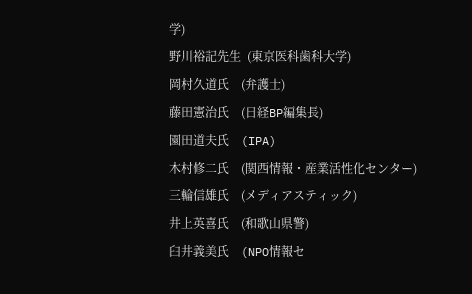学)
野川裕記先生  (東京医科歯科大学)
岡村久道氏    (弁護士)
藤田憲治氏    (日経BP編集長)
園田道夫氏    (IPA)
木村修二氏    (関西情報・産業活性化センター)
三輪信雄氏    (メディアスティック)
井上英喜氏    (和歌山県警)
臼井義美氏    (NPO情報セ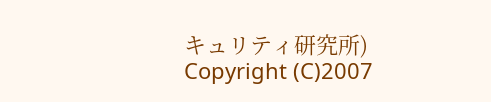キュリティ研究所)
Copyright (C)2007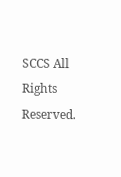SCCS All Rights Reserved.